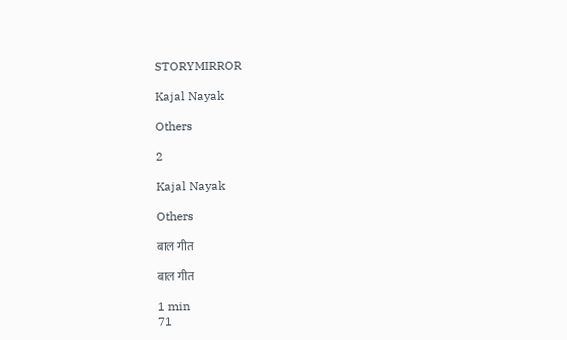STORYMIRROR

Kajal Nayak

Others

2

Kajal Nayak

Others

बाल गीत

बाल गीत

1 min
71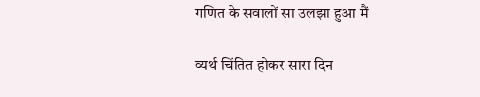गणित के सवालों सा उलझा हुआ मैं

व्यर्थ चिंतित होकर सारा दिन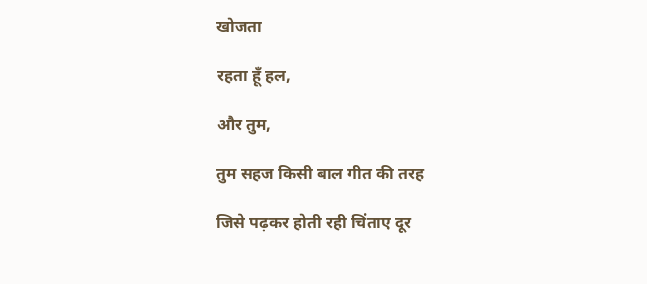खोजता

रहता हूँ हल,

और तुम,

तुम सहज किसी बाल गीत की तरह

जिसे पढ़कर होती रही चिंताए दूर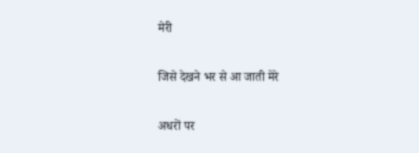मेरी

जिसे देखने भर से आ जाती मेरे

अधरों पर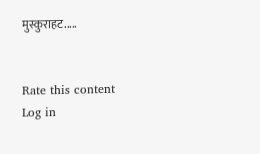मुस्कुराहट.....


Rate this content
Log in